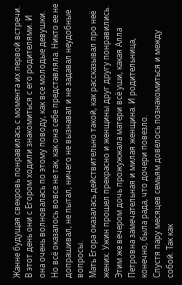Жанне будущая свекровь понравилась с момента их первой встречи. В этот день они с Егором ходили знакомиться с его родителями. И она очень волновалась по этому поводу, как все молодые девушки.
Но всё оказалось вовсе не так, как она себе представляла. Никто ее не допрашивал, не пытал, ничего не вызнавал и не задавал неудобные вопросы.
Мать Егора оказалась действительно такой, как рассказывал про неё жених. Ужин прошел прекрасно и женщины друг другу понравились. Этим же вечером дочь прожужжала матери всё уши, какая Алла Петровна замечательная и милая женщина. И родительница, конечно, была рада, что дочери повезло.
Спустя пару месяцев семьям довелось познакомиться и между собой. Так как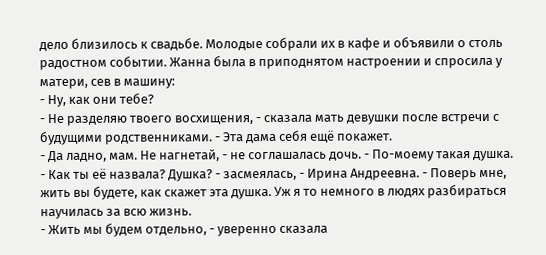дело близилось к свадьбе. Молодые собрали их в кафе и объявили о столь радостном событии. Жанна была в приподнятом настроении и спросила у матери, сев в машину:
- Ну, как они тебе?
- Не разделяю твоего восхищения, - сказала мать девушки после встречи с будущими родственниками. - Эта дама себя ещё покажет.
- Да ладно, мам. Не нагнетай, - не соглашалась дочь. - По-моему такая душка.
- Как ты её назвала? Душка? - засмеялась, - Ирина Андреевна. - Поверь мне, жить вы будете, как скажет эта душка. Уж я то немного в людях разбираться научилась за всю жизнь.
- Жить мы будем отдельно, - уверенно сказала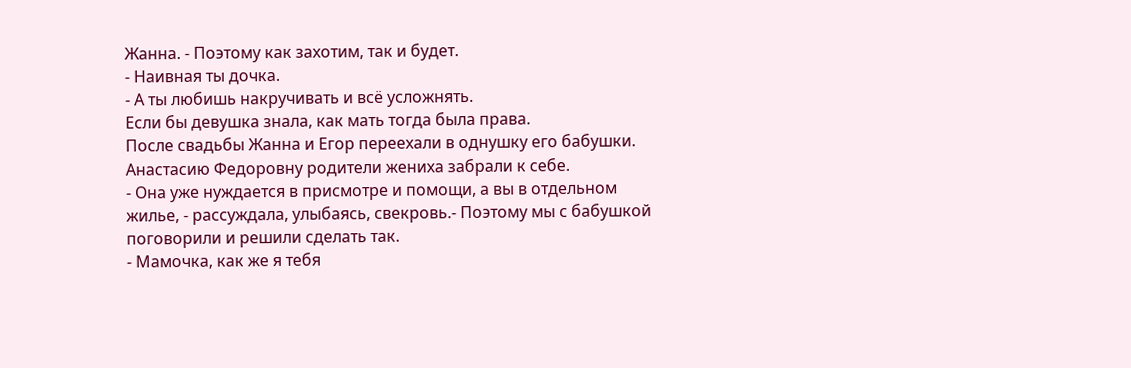Жанна. - Поэтому как захотим, так и будет.
- Наивная ты дочка.
- А ты любишь накручивать и всё усложнять.
Если бы девушка знала, как мать тогда была права.
После свадьбы Жанна и Егор переехали в однушку его бабушки. Анастасию Федоровну родители жениха забрали к себе.
- Она уже нуждается в присмотре и помощи, а вы в отдельном жилье, - рассуждала, улыбаясь, свекровь.- Поэтому мы с бабушкой поговорили и решили сделать так.
- Мамочка, как же я тебя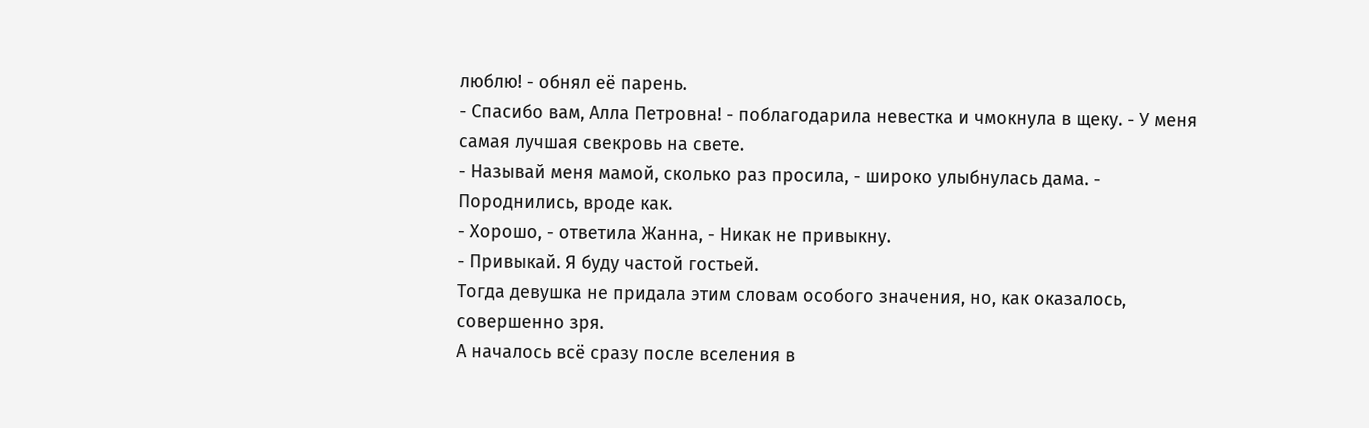люблю! - обнял её парень.
- Спасибо вам, Алла Петровна! - поблагодарила невестка и чмокнула в щеку. - У меня самая лучшая свекровь на свете.
- Называй меня мамой, сколько раз просила, - широко улыбнулась дама. - Породнились, вроде как.
- Хорошо, - ответила Жанна, - Никак не привыкну.
- Привыкай. Я буду частой гостьей.
Тогда девушка не придала этим словам особого значения, но, как оказалось, совершенно зря.
А началось всё сразу после вселения в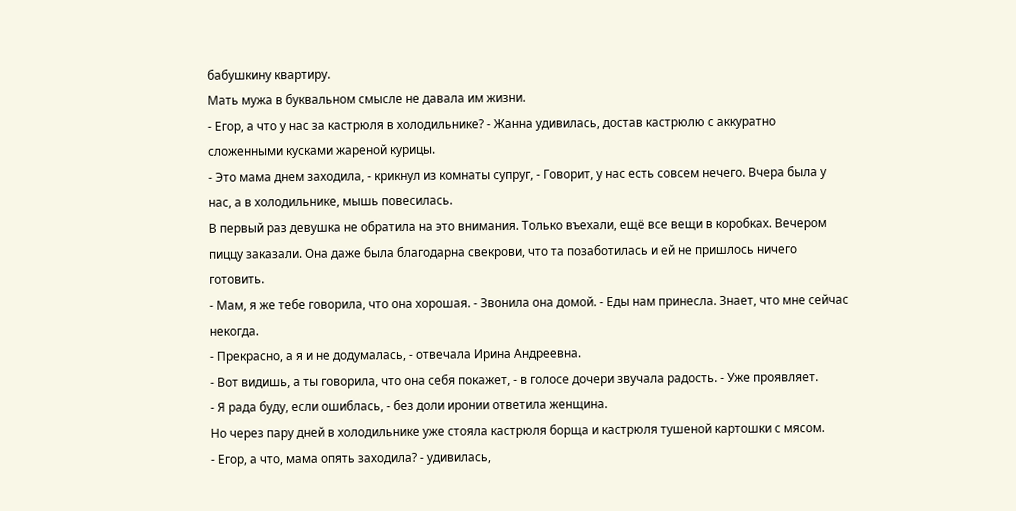бабушкину квартиру.
Мать мужа в буквальном смысле не давала им жизни.
- Егор, а что у нас за кастрюля в холодильнике? - Жанна удивилась, достав кастрюлю с аккуратно сложенными кусками жареной курицы.
- Это мама днем заходила, - крикнул из комнаты супруг, - Говорит, у нас есть совсем нечего. Вчера была у нас, а в холодильнике, мышь повесилась.
В первый раз девушка не обратила на это внимания. Только въехали, ещё все вещи в коробках. Вечером пиццу заказали. Она даже была благодарна свекрови, что та позаботилась и ей не пришлось ничего готовить.
- Мам, я же тебе говорила, что она хорошая. - Звонила она домой. - Еды нам принесла. Знает, что мне сейчас некогда.
- Прекрасно, а я и не додумалась, - отвечала Ирина Андреевна.
- Вот видишь, а ты говорила, что она себя покажет, - в голосе дочери звучала радость. - Уже проявляет.
- Я рада буду, если ошиблась, - без доли иронии ответила женщина.
Но через пару дней в холодильнике уже стояла кастрюля борща и кастрюля тушеной картошки с мясом.
- Егор, а что, мама опять заходила? - удивилась,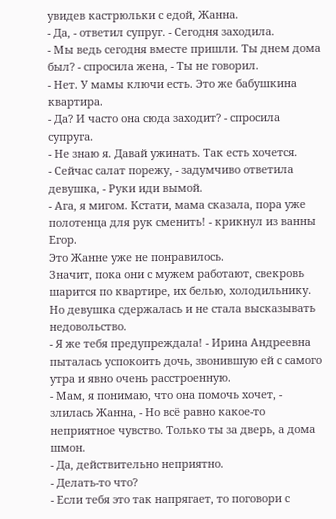увидев кастрюльки с едой, Жанна.
- Да, - ответил супруг. - Сегодня заходила.
- Мы ведь сегодня вместе пришли. Ты днем дома был? - спросила жена, - Ты не говорил.
- Нет. У мамы ключи есть. Это же бабушкина квартира.
- Да? И часто она сюда заходит? - спросила супруга.
- Не знаю я. Давай ужинать. Так есть хочется.
- Сейчас салат порежу, - задумчиво ответила девушка, - Руки иди вымой.
- Ага, я мигом. Кстати, мама сказала, пора уже полотенца для рук сменить! - крикнул из ванны Егор.
Это Жанне уже не понравилось.
Значит, пока они с мужем работают, свекровь шарится по квартире, их белью, холодильнику. Но девушка сдержалась и не стала высказывать недовольство.
- Я же тебя предупреждала! - Ирина Андреевна пыталась успокоить дочь, звонившую ей с самого утра и явно очень расстроенную.
- Мам, я понимаю, что она помочь хочет, - злилась Жанна, - Но всё равно какое-то неприятное чувство. Только ты за дверь, а дома шмон.
- Да, действительно неприятно.
- Делать-то что?
- Если тебя это так напрягает, то поговори с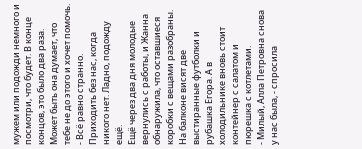мужем или подожди немного и посмотри, что будет. В конце концов, это было два раза. Может быть она думает, что тебе не до этого и хочет помочь.
- Всё равно странно. Приходить без нас, когда никого нет. Ладно, подожду ещё.
Ещё через два дня молодые вернулись с работы, и Жанна обнаружила, что оставшиеся коробки с вещами разобраны. На балконе висят две выстиранные футболки и рубашка Егора. А в холодильнике вновь стоит контейнер с салатом и пюрешка с котлетами.
- Милый, Алла Петровна снова у нас была, - спросила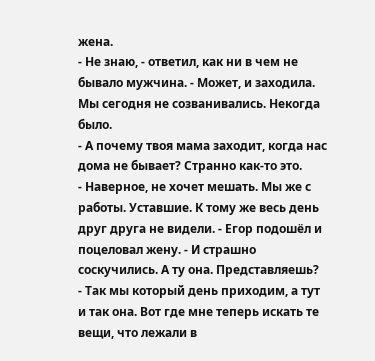жена.
- Не знаю, - ответил, как ни в чем не бывало мужчина. - Может, и заходила. Мы сегодня не созванивались. Некогда было.
- А почему твоя мама заходит, когда нас дома не бывает? Странно как-то это.
- Наверное, не хочет мешать. Мы же с работы. Уставшие. К тому же весь день друг друга не видели. - Егор подошёл и поцеловал жену. - И страшно соскучились. А ту она. Представляешь?
- Так мы который день приходим, а тут и так она. Вот где мне теперь искать те вещи, что лежали в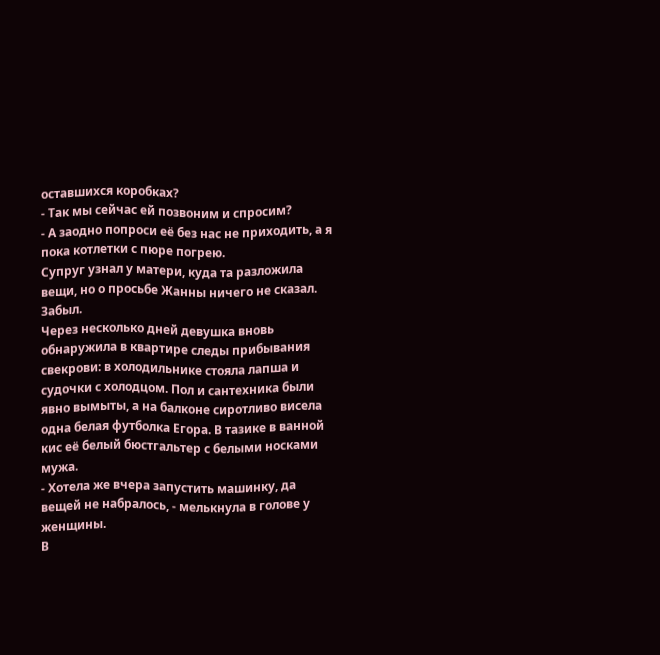оставшихся коробках?
- Так мы сейчас ей позвоним и спросим?
- А заодно попроси её без нас не приходить, а я пока котлетки с пюре погрею.
Супруг узнал у матери, куда та разложила вещи, но о просьбе Жанны ничего не сказал. Забыл.
Через несколько дней девушка вновь обнаружила в квартире следы прибывания свекрови: в холодильнике стояла лапша и судочки с холодцом. Пол и сантехника были явно вымыты, а на балконе сиротливо висела одна белая футболка Егора. В тазике в ванной кис её белый бюстгальтер с белыми носками мужа.
- Хотела же вчера запустить машинку, да вещей не набралось, - мелькнула в голове у женщины.
В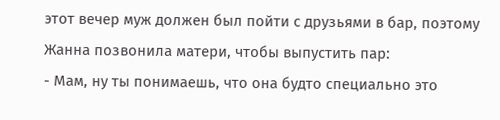этот вечер муж должен был пойти с друзьями в бар, поэтому Жанна позвонила матери, чтобы выпустить пар:
- Мам, ну ты понимаешь, что она будто специально это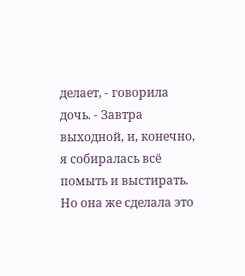делает, - говорила дочь. - Завтра выходной, и, конечно, я собиралась всё помыть и выстирать. Но она же сделала это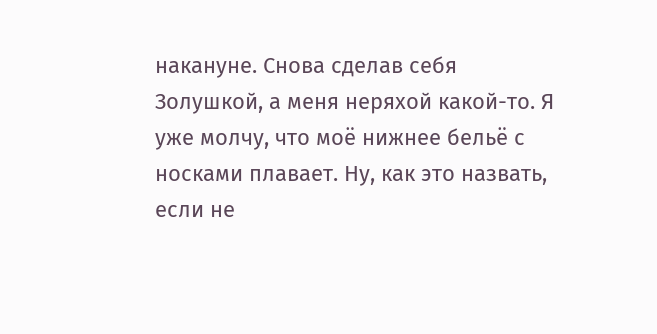накануне. Снова сделав себя Золушкой, а меня неряхой какой-то. Я уже молчу, что моё нижнее бельё с носками плавает. Ну, как это назвать, если не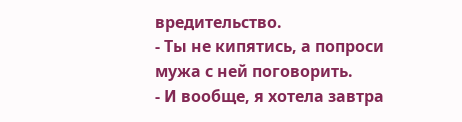вредительство.
- Ты не кипятись, а попроси мужа с ней поговорить.
- И вообще, я хотела завтра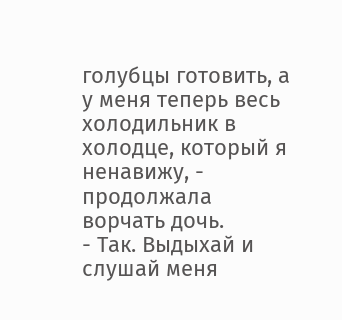голубцы готовить, а у меня теперь весь холодильник в холодце, который я ненавижу, - продолжала ворчать дочь.
- Так. Выдыхай и слушай меня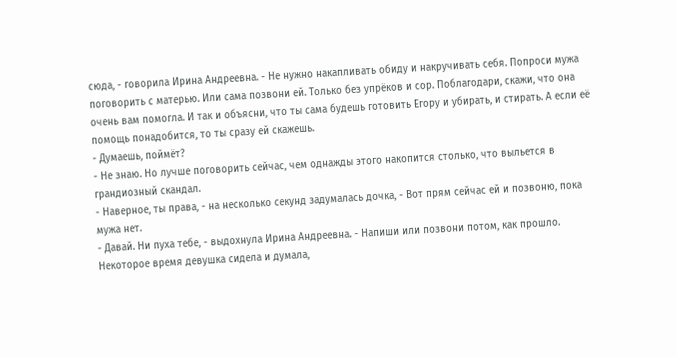сюда, - говорила Ирина Андреевна. - Не нужно накапливать обиду и накручивать себя. Попроси мужа поговорить с матерью. Или сама позвони ей. Только без упрёков и сор. Поблагодари, скажи, что она очень вам помогла. И так и объясни, что ты сама будешь готовить Егору и убирать, и стирать. А если её помощь понадобится, то ты сразу ей скажешь.
- Думаешь, поймёт?
- Не знаю. Но лучше поговорить сейчас, чем однажды этого накопится столько, что выльется в грандиозный скандал.
- Наверное, ты права, - на несколько секунд задумалась дочка, - Вот прям сейчас ей и позвоню, пока мужа нет.
- Давай. Ни пуха тебе, - выдохнула Ирина Андреевна. - Напиши или позвони потом, как прошло.
Некоторое время девушка сидела и думала,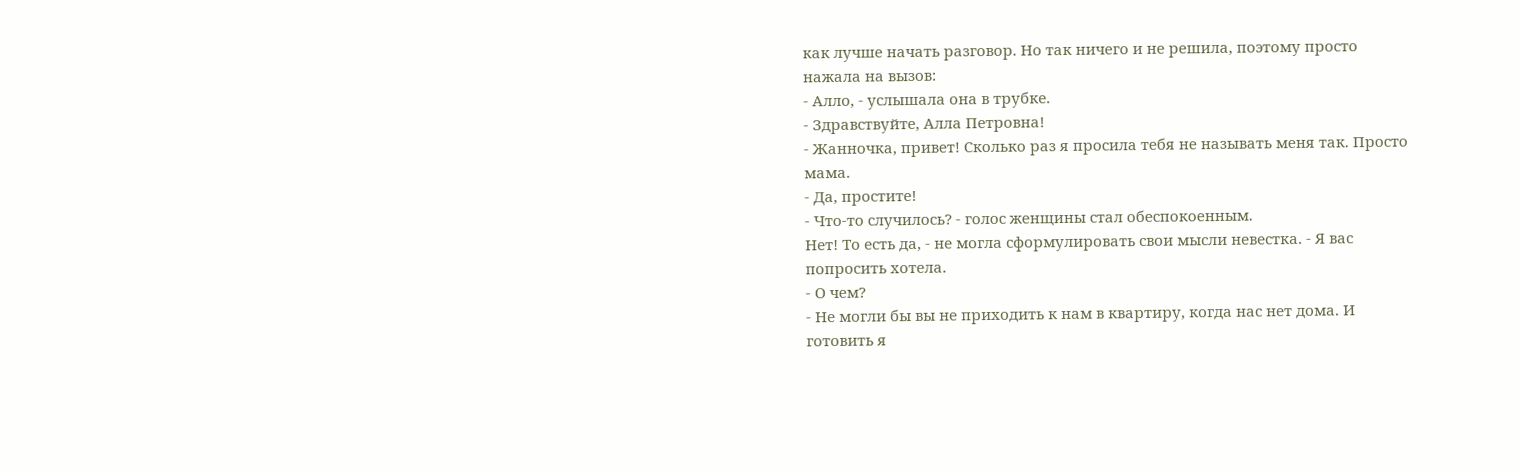как лучше начать разговор. Но так ничего и не решила, поэтому просто нажала на вызов:
- Алло, - услышала она в трубке.
- Здравствуйте, Алла Петровна!
- Жанночка, привет! Сколько раз я просила тебя не называть меня так. Просто мама.
- Да, простите!
- Что-то случилось? - голос женщины стал обеспокоенным.
Нет! То есть да, - не могла сформулировать свои мысли невестка. - Я вас попросить хотела.
- О чем?
- Не могли бы вы не приходить к нам в квартиру, когда нас нет дома. И готовить я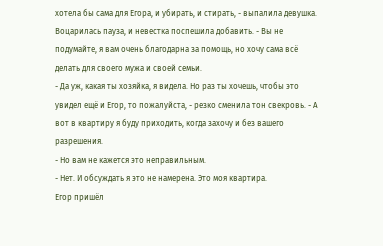хотела бы сама для Егора, и убирать, и стирать, - выпалила девушка. Воцарилась пауза, и невестка поспешила добавить. - Вы не подумайте, я вам очень благодарна за помощь, но хочу сама всё делать для своего мужа и своей семьи.
- Да уж, какая ты хозяйка, я видела. Но раз ты хочешь, чтобы это увидел ещё и Егор, то пожалуйста, - резко сменила тон свекровь. - А вот в квартиру я буду приходить, когда захочу и без вашего разрешения.
- Но вам не кажется это неправильным.
- Нет. И обсуждать я это не намерена. Это моя квартира.
Егор пришёл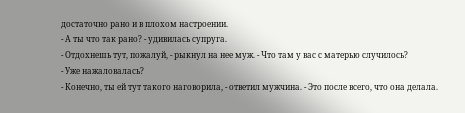достаточно рано и в плохом настроении.
- А ты что так рано? - удивилась супруга.
- Отдохнешь тут, пожалуй, - рыкнул на нее муж. - Что там у вас с матерью случилось?
- Уже нажаловалась?
- Конечно, ты ей тут такого наговорила, - ответил мужчина. - Это после всего, что она делала.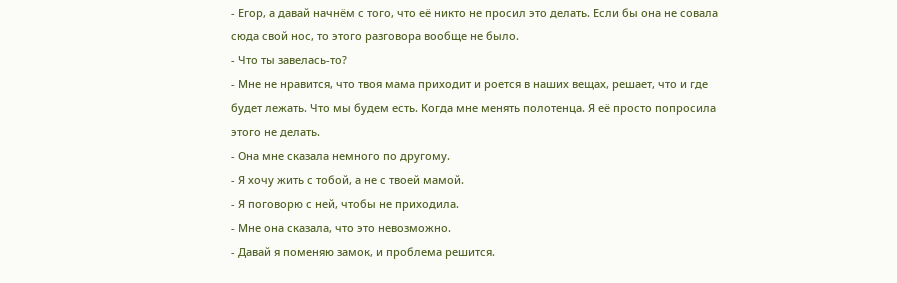- Егор, а давай начнём с того, что её никто не просил это делать. Если бы она не совала сюда свой нос, то этого разговора вообще не было.
- Что ты завелась-то?
- Мне не нравится, что твоя мама приходит и роется в наших вещах, решает, что и где будет лежать. Что мы будем есть. Когда мне менять полотенца. Я её просто попросила этого не делать.
- Она мне сказала немного по другому.
- Я хочу жить с тобой, а не с твоей мамой.
- Я поговорю с ней, чтобы не приходила.
- Мне она сказала, что это невозможно.
- Давай я поменяю замок, и проблема решится.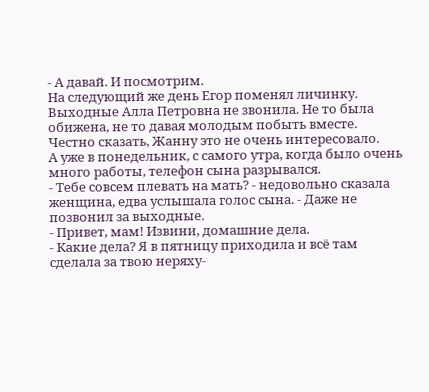- А давай. И посмотрим.
На следующий же день Егор поменял личинку. Выходные Алла Петровна не звонила. Не то была обижена, не то давая молодым побыть вместе. Честно сказать, Жанну это не очень интересовало.
А уже в понедельник, с самого утра, когда было очень много работы, телефон сына разрывался.
- Тебе совсем плевать на мать? - недовольно сказала женщина, едва услышала голос сына. - Даже не позвонил за выходные.
- Привет, мам! Извини, домашние дела.
- Какие дела? Я в пятницу приходила и всё там сделала за твою неряху-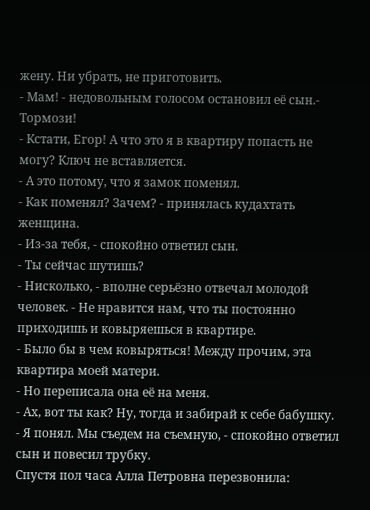жену. Ни убрать, не приготовить.
- Мам! - недовольным голосом остановил её сын.- Тормози!
- Кстати, Егор! А что это я в квартиру попасть не могу? Ключ не вставляется.
- А это потому, что я замок поменял.
- Как поменял? Зачем? - принялась кудахтать женщина.
- Из-за тебя, - спокойно ответил сын.
- Ты сейчас шутишь?
- Нисколько, - вполне серьёзно отвечал молодой человек. - Не нравится нам, что ты постоянно приходишь и ковыряешься в квартире.
- Было бы в чем ковыряться! Между прочим, эта квартира моей матери.
- Но переписала она её на меня.
- Ах, вот ты как? Ну, тогда и забирай к себе бабушку.
- Я понял. Мы съедем на съемную, - спокойно ответил сын и повесил трубку.
Спустя пол часа Алла Петровна перезвонила: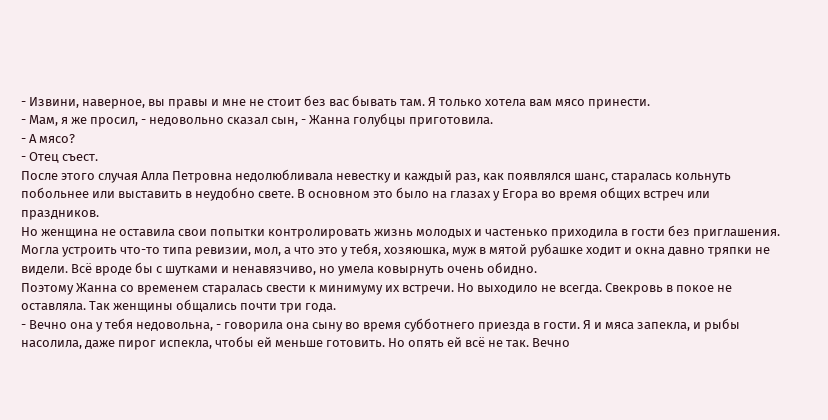- Извини, наверное, вы правы и мне не стоит без вас бывать там. Я только хотела вам мясо принести.
- Мам, я же просил, - недовольно сказал сын, - Жанна голубцы приготовила.
- А мясо?
- Отец съест.
После этого случая Алла Петровна недолюбливала невестку и каждый раз, как появлялся шанс, старалась кольнуть побольнее или выставить в неудобно свете. В основном это было на глазах у Егора во время общих встреч или праздников.
Но женщина не оставила свои попытки контролировать жизнь молодых и частенько приходила в гости без приглашения. Могла устроить что-то типа ревизии, мол, а что это у тебя, хозяюшка, муж в мятой рубашке ходит и окна давно тряпки не видели. Всё вроде бы с шутками и ненавязчиво, но умела ковырнуть очень обидно.
Поэтому Жанна со временем старалась свести к минимуму их встречи. Но выходило не всегда. Свекровь в покое не оставляла. Так женщины общались почти три года.
- Вечно она у тебя недовольна, - говорила она сыну во время субботнего приезда в гости. Я и мяса запекла, и рыбы насолила, даже пирог испекла, чтобы ей меньше готовить. Но опять ей всё не так. Вечно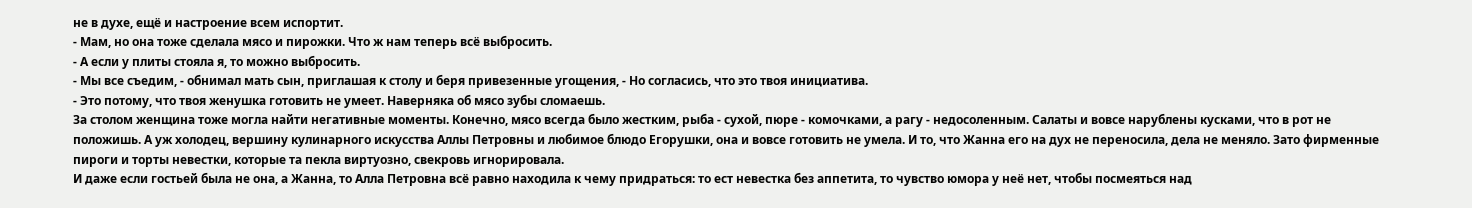не в духе, ещё и настроение всем испортит.
- Мам, но она тоже сделала мясо и пирожки. Что ж нам теперь всё выбросить.
- А если у плиты стояла я, то можно выбросить.
- Мы все съедим, - обнимал мать сын, приглашая к столу и беря привезенные угощения, - Но согласись, что это твоя инициатива.
- Это потому, что твоя женушка готовить не умеет. Наверняка об мясо зубы сломаешь.
За столом женщина тоже могла найти негативные моменты. Конечно, мясо всегда было жестким, рыба - сухой, пюре - комочками, а рагу - недосоленным. Салаты и вовсе нарублены кусками, что в рот не положишь. А уж холодец, вершину кулинарного искусства Аллы Петровны и любимое блюдо Егорушки, она и вовсе готовить не умела. И то, что Жанна его на дух не переносила, дела не меняло. Зато фирменные пироги и торты невестки, которые та пекла виртуозно, свекровь игнорировала.
И даже если гостьей была не она, а Жанна, то Алла Петровна всё равно находила к чему придраться: то ест невестка без аппетита, то чувство юмора у неё нет, чтобы посмеяться над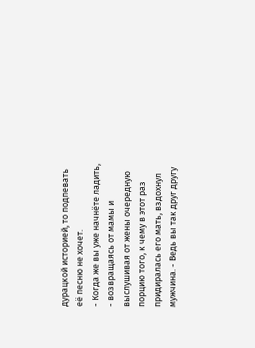дурацкой историей, то подпевать её песню не хочет.
- Когда же вы уже начнёте ладить, - возвращаясь от мамы и выслушивая от жены очередную порцию того, к чему в этот раз придиралась его мать, вздохнул мужчина. - Ведь вы так друг другу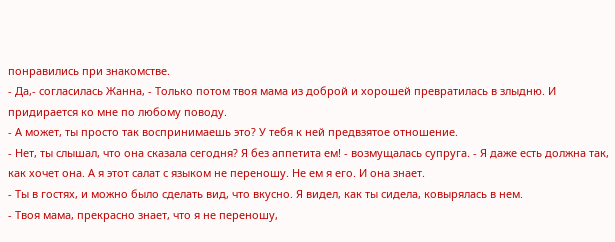понравились при знакомстве.
- Да,- согласилась Жанна, - Только потом твоя мама из доброй и хорошей превратилась в злыдню. И придирается ко мне по любому поводу.
- А может, ты просто так воспринимаешь это? У тебя к ней предвзятое отношение.
- Нет, ты слышал, что она сказала сегодня? Я без аппетита ем! - возмущалась супруга. - Я даже есть должна так, как хочет она. А я этот салат с языком не переношу. Не ем я его. И она знает.
- Ты в гостях, и можно было сделать вид, что вкусно. Я видел, как ты сидела, ковырялась в нем.
- Твоя мама, прекрасно знает, что я не переношу,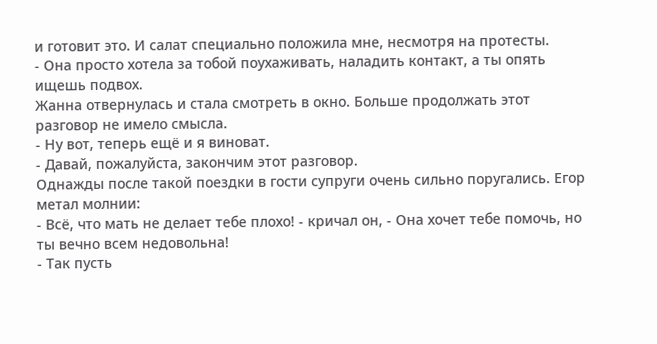и готовит это. И салат специально положила мне, несмотря на протесты.
- Она просто хотела за тобой поухаживать, наладить контакт, а ты опять ищешь подвох.
Жанна отвернулась и стала смотреть в окно. Больше продолжать этот разговор не имело смысла.
- Ну вот, теперь ещё и я виноват.
- Давай, пожалуйста, закончим этот разговор.
Однажды после такой поездки в гости супруги очень сильно поругались. Егор метал молнии:
- Всё, что мать не делает тебе плохо! - кричал он, - Она хочет тебе помочь, но ты вечно всем недовольна!
- Так пусть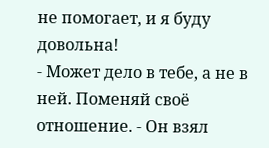не помогает, и я буду довольна!
- Может дело в тебе, а не в ней. Поменяй своё отношение. - Он взял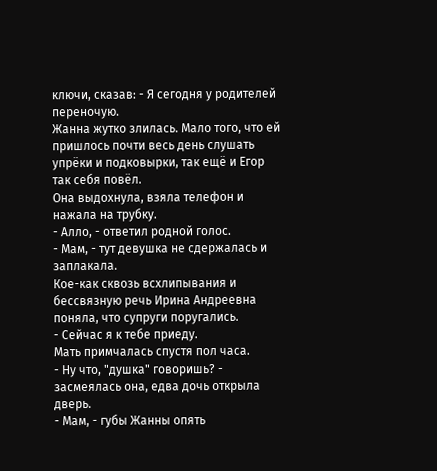ключи, сказав: - Я сегодня у родителей переночую.
Жанна жутко злилась. Мало того, что ей пришлось почти весь день слушать упрёки и подковырки, так ещё и Егор так себя повёл.
Она выдохнула, взяла телефон и нажала на трубку.
- Алло, - ответил родной голос.
- Мам, - тут девушка не сдержалась и заплакала.
Кое-как сквозь всхлипывания и бессвязную речь Ирина Андреевна поняла, что супруги поругались.
- Сейчас я к тебе приеду.
Мать примчалась спустя пол часа.
- Ну что, "душка" говоришь? - засмеялась она, едва дочь открыла дверь.
- Мам, - губы Жанны опять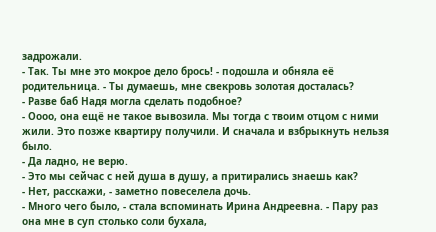задрожали.
- Так. Ты мне это мокрое дело брось! - подошла и обняла её родительница. - Ты думаешь, мне свекровь золотая досталась?
- Разве баб Надя могла сделать подобное?
- Оооо, она ещё не такое вывозила. Мы тогда с твоим отцом с ними жили. Это позже квартиру получили. И сначала и взбрыкнуть нельзя было.
- Да ладно, не верю.
- Это мы сейчас с ней душа в душу, а притирались знаешь как?
- Нет, расскажи, - заметно повеселела дочь.
- Много чего было, - стала вспоминать Ирина Андреевна. - Пару раз она мне в суп столько соли бухала,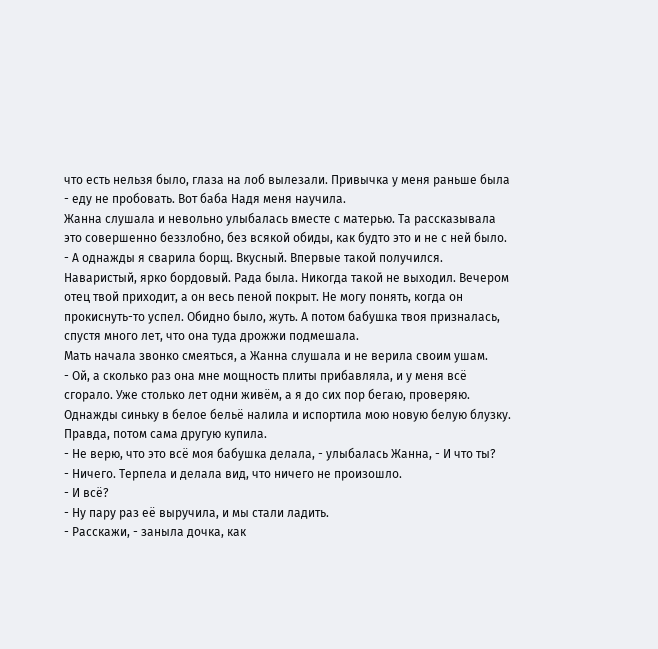что есть нельзя было, глаза на лоб вылезали. Привычка у меня раньше была - еду не пробовать. Вот баба Надя меня научила.
Жанна слушала и невольно улыбалась вместе с матерью. Та рассказывала это совершенно беззлобно, без всякой обиды, как будто это и не с ней было.
- А однажды я сварила борщ. Вкусный. Впервые такой получился. Наваристый, ярко бордовый. Рада была. Никогда такой не выходил. Вечером отец твой приходит, а он весь пеной покрыт. Не могу понять, когда он прокиснуть-то успел. Обидно было, жуть. А потом бабушка твоя призналась, спустя много лет, что она туда дрожжи подмешала.
Мать начала звонко смеяться, а Жанна слушала и не верила своим ушам.
- Ой, а сколько раз она мне мощность плиты прибавляла, и у меня всё сгорало. Уже столько лет одни живём, а я до сих пор бегаю, проверяю. Однажды синьку в белое бельё налила и испортила мою новую белую блузку. Правда, потом сама другую купила.
- Не верю, что это всё моя бабушка делала, - улыбалась Жанна, - И что ты?
- Ничего. Терпела и делала вид, что ничего не произошло.
- И всё?
- Ну пару раз её выручила, и мы стали ладить.
- Расскажи, - заныла дочка, как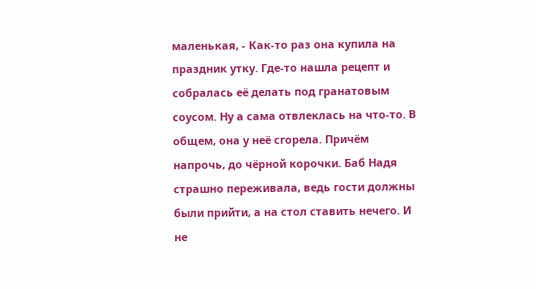маленькая, - Как-то раз она купила на праздник утку. Где-то нашла рецепт и собралась её делать под гранатовым соусом. Ну а сама отвлеклась на что-то. В общем, она у неё сгорела. Причём напрочь, до чёрной корочки. Баб Надя страшно переживала, ведь гости должны были прийти, а на стол ставить нечего. И не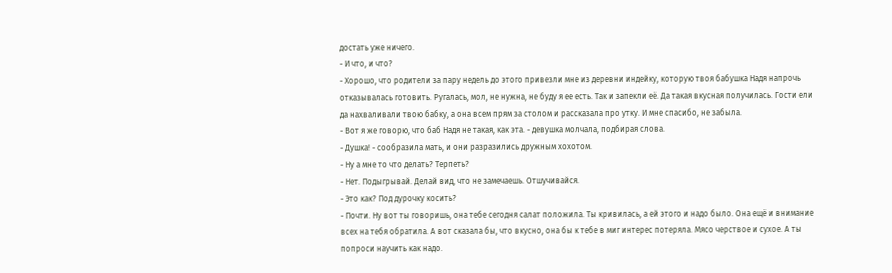достать уже ничего.
- И что, и что?
- Хорошо, что родители за пару недель до этого привезли мне из деревни индейку, которую твоя бабушка Надя напрочь отказывалась готовить. Ругалась, мол, не нужна, не буду я ее есть. Так и запекли её. Да такая вкусная получилась. Гости ели да нахваливали твою бабку, а она всем прям за столом и рассказала про утку. И мне спасибо, не забыла.
- Вот я же говорю, что баб Надя не такая, как эта. - девушка молчала, подбирая слова.
- Душка! - сообразила мать, и они разразились дружным хохотом.
- Ну а мне то что делать? Терпеть?
- Нет. Подыгрывай. Делай вид, что не замечаешь. Отшучивайся.
- Это как? Под дурочку косить?
- Почти. Ну вот ты говоришь, она тебе сегодня салат положила. Ты кривилась, а ей этого и надо было. Она ещё и внимание всех на тебя обратила. А вот сказала бы, что вкусно, она бы к тебе в миг интерес потеряла. Мясо черствое и сухое. А ты попроси научить как надо.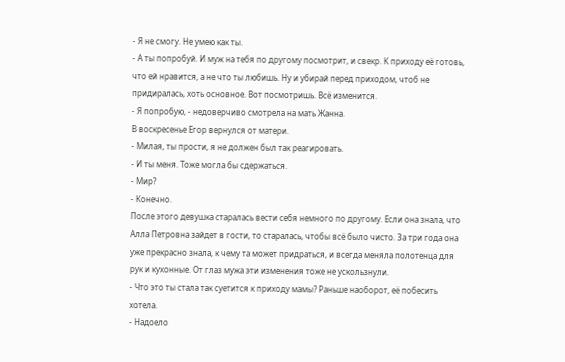- Я не смогу. Не умею как ты.
- А ты попробуй. И муж на тебя по другому посмотрит, и свекр. К приходу её готовь, что ей нравится, а не что ты любишь. Ну и убирай перед приходом, чтоб не придиралась, хоть основное. Вот посмотришь. Всё изменится.
- Я попробую, - недоверчиво смотрела на мать Жанна.
В воскресенье Егор вернулся от матери.
- Милая, ты прости, я не должен был так реагировать.
- И ты меня. Тоже могла бы сдержаться.
- Мир?
- Конечно.
После этого девушка старалась вести себя немного по другому. Если она знала, что Алла Петровна зайдет в гости, то старалась, чтобы всё было чисто. За три года она уже прекрасно знала, к чему та может придраться, и всегда меняла полотенца для рук и кухонные. От глаз мужа эти изменения тоже не ускользнули.
- Что это ты стала так суетится к приходу мамы? Раньше наоборот, её побесить хотела.
- Надоело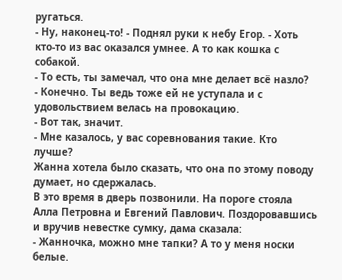ругаться.
- Ну, наконец-то! - Поднял руки к небу Егор. - Хоть кто-то из вас оказался умнее. А то как кошка с собакой.
- То есть, ты замечал, что она мне делает всё назло?
- Конечно. Ты ведь тоже ей не уступала и с удовольствием велась на провокацию.
- Вот так, значит.
- Мне казалось, у вас соревнования такие. Кто лучше?
Жанна хотела было сказать, что она по этому поводу думает, но сдержалась.
В это время в дверь позвонили. На пороге стояла Алла Петровна и Евгений Павлович. Поздоровавшись и вручив невестке сумку, дама сказала:
- Жанночка, можно мне тапки? А то у меня носки белые.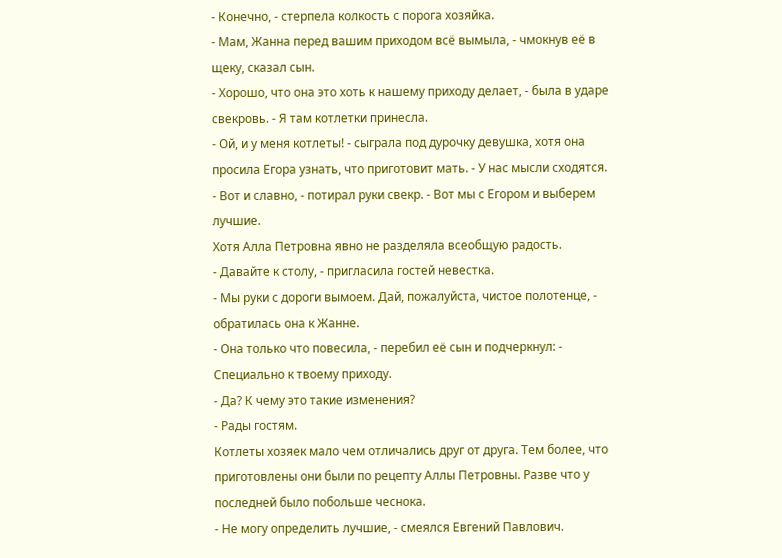- Конечно, - стерпела колкость с порога хозяйка.
- Мам, Жанна перед вашим приходом всё вымыла, - чмокнув её в щеку, сказал сын.
- Хорошо, что она это хоть к нашему приходу делает, - была в ударе свекровь. - Я там котлетки принесла.
- Ой, и у меня котлеты! - сыграла под дурочку девушка, хотя она просила Егора узнать, что приготовит мать. - У нас мысли сходятся.
- Вот и славно, - потирал руки свекр. - Вот мы с Егором и выберем лучшие.
Хотя Алла Петровна явно не разделяла всеобщую радость.
- Давайте к столу, - пригласила гостей невестка.
- Мы руки с дороги вымоем. Дай, пожалуйста, чистое полотенце, - обратилась она к Жанне.
- Она только что повесила, - перебил её сын и подчеркнул: - Специально к твоему приходу.
- Да? К чему это такие изменения?
- Рады гостям.
Котлеты хозяек мало чем отличались друг от друга. Тем более, что приготовлены они были по рецепту Аллы Петровны. Разве что у последней было побольше чеснока.
- Не могу определить лучшие, - смеялся Евгений Павлович.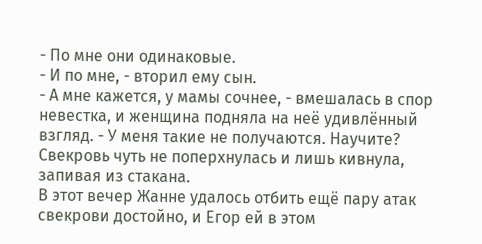- По мне они одинаковые.
- И по мне, - вторил ему сын.
- А мне кажется, у мамы сочнее, - вмешалась в спор невестка, и женщина подняла на неё удивлённый взгляд. - У меня такие не получаются. Научите?
Свекровь чуть не поперхнулась и лишь кивнула, запивая из стакана.
В этот вечер Жанне удалось отбить ещё пару атак свекрови достойно, и Егор ей в этом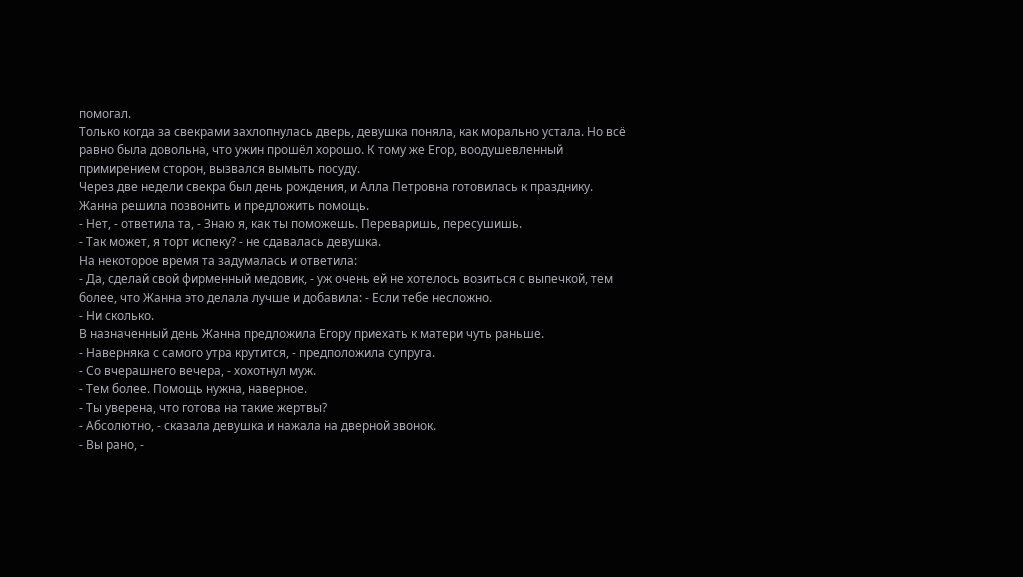помогал.
Только когда за свекрами захлопнулась дверь, девушка поняла, как морально устала. Но всё равно была довольна, что ужин прошёл хорошо. К тому же Егор, воодушевленный примирением сторон, вызвался вымыть посуду.
Через две недели свекра был день рождения, и Алла Петровна готовилась к празднику. Жанна решила позвонить и предложить помощь.
- Нет, - ответила та, - Знаю я, как ты поможешь. Переваришь, пересушишь.
- Так может, я торт испеку? - не сдавалась девушка.
На некоторое время та задумалась и ответила:
- Да, сделай свой фирменный медовик, - уж очень ей не хотелось возиться с выпечкой, тем более, что Жанна это делала лучше и добавила: - Если тебе несложно.
- Ни сколько.
В назначенный день Жанна предложила Егору приехать к матери чуть раньше.
- Наверняка с самого утра крутится, - предположила супруга.
- Со вчерашнего вечера, - хохотнул муж.
- Тем более. Помощь нужна, наверное.
- Ты уверена, что готова на такие жертвы?
- Абсолютно, - сказала девушка и нажала на дверной звонок.
- Вы рано, -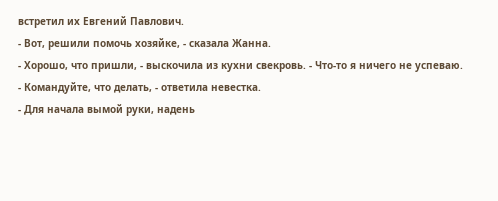встретил их Евгений Павлович.
- Вот, решили помочь хозяйке, - сказала Жанна.
- Хорошо, что пришли, - выскочила из кухни свекровь. - Что-то я ничего не успеваю.
- Командуйте, что делать, - ответила невестка.
- Для начала вымой руки, надень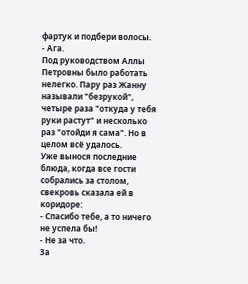фартук и подбери волосы.
- Ага.
Под руководством Аллы Петровны было работать нелегко. Пару раз Жанну называли "безрукой", четыре раза "откуда у тебя руки растут" и несколько раз "отойди я сама". Но в целом всё удалось.
Уже вынося последние блюда, когда все гости собрались за столом, свекровь сказала ей в коридоре:
- Спасибо тебе, а то ничего не успела бы!
- Не за что.
За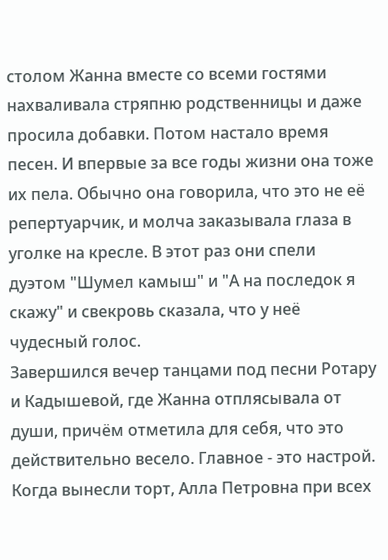столом Жанна вместе со всеми гостями нахваливала стряпню родственницы и даже просила добавки. Потом настало время песен. И впервые за все годы жизни она тоже их пела. Обычно она говорила, что это не её репертуарчик, и молча заказывала глаза в уголке на кресле. В этот раз они спели дуэтом "Шумел камыш" и "А на последок я скажу" и свекровь сказала, что у неё чудесный голос.
Завершился вечер танцами под песни Ротару и Кадышевой, где Жанна отплясывала от души, причём отметила для себя, что это действительно весело. Главное - это настрой.
Когда вынесли торт, Алла Петровна при всех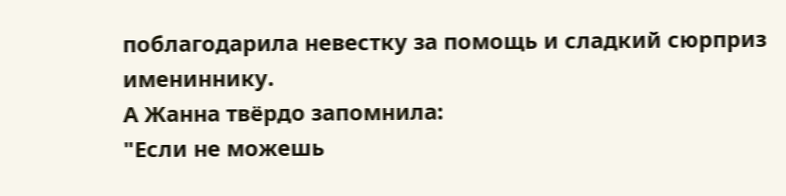поблагодарила невестку за помощь и сладкий сюрприз имениннику.
А Жанна твёрдо запомнила:
"Если не можешь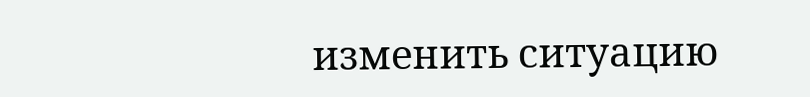изменить ситуацию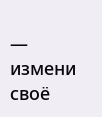— измени своё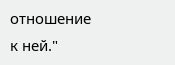отношение к ней."